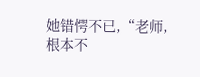她错愕不已,“老师,根本不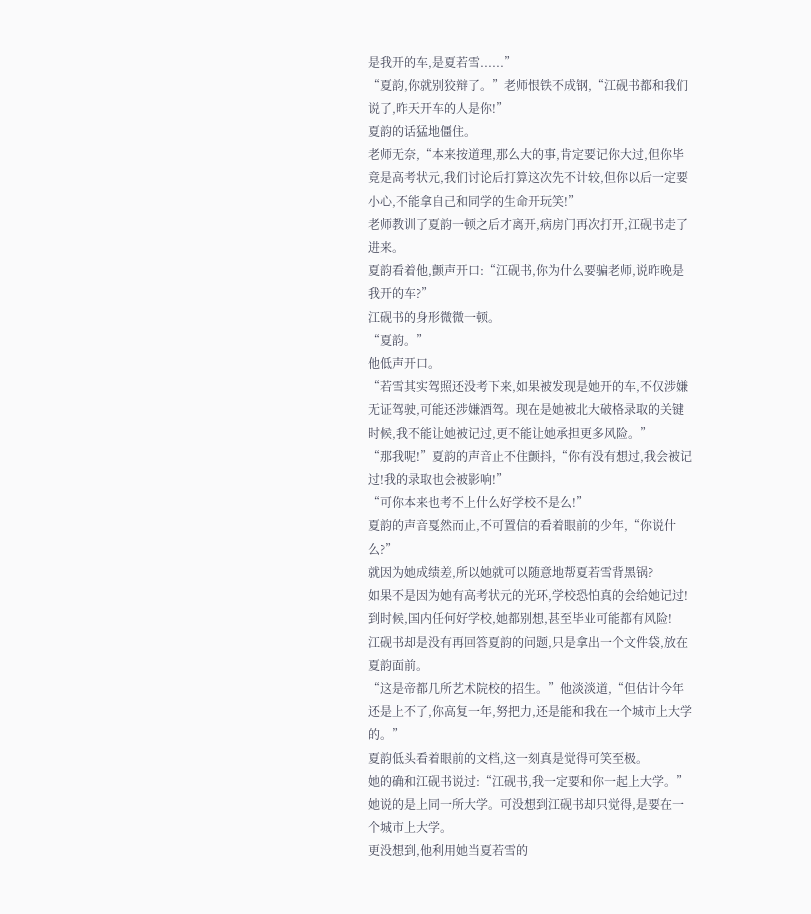是我开的车,是夏若雪......”
“夏韵,你就别狡辩了。”老师恨铁不成钢,“江砚书都和我们说了,昨天开车的人是你!”
夏韵的话猛地僵住。
老师无奈,“本来按道理,那么大的事,肯定要记你大过,但你毕竟是高考状元,我们讨论后打算这次先不计较,但你以后一定要小心,不能拿自己和同学的生命开玩笑!”
老师教训了夏韵一顿之后才离开,病房门再次打开,江砚书走了进来。
夏韵看着他,颤声开口:“江砚书,你为什么要骗老师,说昨晚是我开的车?”
江砚书的身形微微一顿。
“夏韵。”
他低声开口。
“若雪其实驾照还没考下来,如果被发现是她开的车,不仅涉嫌无证驾驶,可能还涉嫌酒驾。现在是她被北大破格录取的关键时候,我不能让她被记过,更不能让她承担更多风险。”
“那我呢!”夏韵的声音止不住颤抖,“你有没有想过,我会被记过!我的录取也会被影响!”
“可你本来也考不上什么好学校不是么!”
夏韵的声音戛然而止,不可置信的看着眼前的少年,“你说什么?”
就因为她成绩差,所以她就可以随意地帮夏若雪背黑锅?
如果不是因为她有高考状元的光环,学校恐怕真的会给她记过!
到时候,国内任何好学校,她都别想,甚至毕业可能都有风险!
江砚书却是没有再回答夏韵的问题,只是拿出一个文件袋,放在夏韵面前。
“这是帝都几所艺术院校的招生。”他淡淡道,“但估计今年还是上不了,你高复一年,努把力,还是能和我在一个城市上大学的。”
夏韵低头看着眼前的文档,这一刻真是觉得可笑至极。
她的确和江砚书说过:“江砚书,我一定要和你一起上大学。”
她说的是上同一所大学。可没想到江砚书却只觉得,是要在一个城市上大学。
更没想到,他利用她当夏若雪的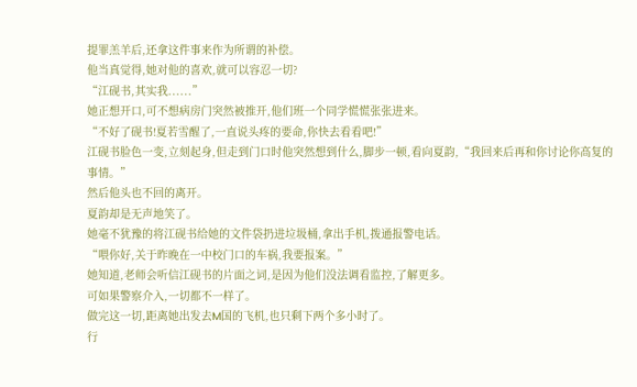提罪羔羊后,还拿这件事来作为所谓的补偿。
他当真觉得,她对他的喜欢,就可以容忍一切?
“江砚书,其实我......”
她正想开口,可不想病房门突然被推开,他们班一个同学慌慌张张进来。
“不好了砚书!夏若雪醒了,一直说头疼的要命,你快去看看吧!”
江砚书脸色一变,立刻起身,但走到门口时他突然想到什么,脚步一顿,看向夏韵,“我回来后再和你讨论你高复的事情。”
然后他头也不回的离开。
夏韵却是无声地笑了。
她毫不犹豫的将江砚书给她的文件袋扔进垃圾桶,拿出手机,拨通报警电话。
“喂你好,关于昨晚在一中校门口的车祸,我要报案。”
她知道,老师会听信江砚书的片面之词,是因为他们没法调看监控,了解更多。
可如果警察介入,一切都不一样了。
做完这一切,距离她出发去M国的飞机,也只剩下两个多小时了。
行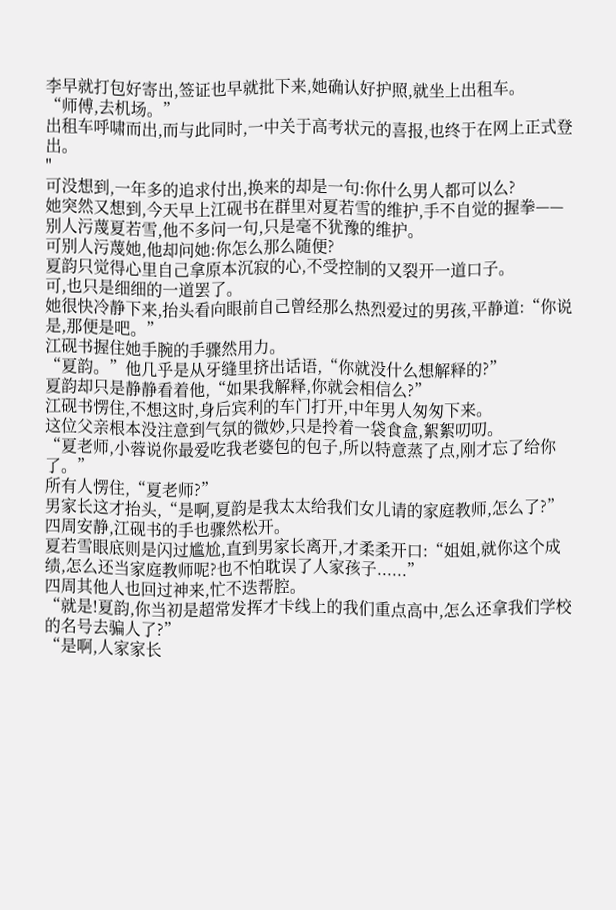李早就打包好寄出,签证也早就批下来,她确认好护照,就坐上出租车。
“师傅,去机场。”
出租车呼啸而出,而与此同时,一中关于高考状元的喜报,也终于在网上正式登出。
"
可没想到,一年多的追求付出,换来的却是一句:你什么男人都可以么?
她突然又想到,今天早上江砚书在群里对夏若雪的维护,手不自觉的握拳——
别人污蔑夏若雪,他不多问一句,只是毫不犹豫的维护。
可别人污蔑她,他却问她:你怎么那么随便?
夏韵只觉得心里自己拿原本沉寂的心,不受控制的又裂开一道口子。
可,也只是细细的一道罢了。
她很快冷静下来,抬头看向眼前自己曾经那么热烈爱过的男孩,平静道:“你说是,那便是吧。”
江砚书握住她手腕的手骤然用力。
“夏韵。”他几乎是从牙缝里挤出话语,“你就没什么想解释的?”
夏韵却只是静静看着他,“如果我解释,你就会相信么?”
江砚书愣住,不想这时,身后宾利的车门打开,中年男人匆匆下来。
这位父亲根本没注意到气氛的微妙,只是拎着一袋食盒,絮絮叨叨。
“夏老师,小蓉说你最爱吃我老婆包的包子,所以特意蒸了点,刚才忘了给你了。”
所有人愣住,“夏老师?”
男家长这才抬头,“是啊,夏韵是我太太给我们女儿请的家庭教师,怎么了?”
四周安静,江砚书的手也骤然松开。
夏若雪眼底则是闪过尴尬,直到男家长离开,才柔柔开口:“姐姐,就你这个成绩,怎么还当家庭教师呢?也不怕耽误了人家孩子......”
四周其他人也回过神来,忙不迭帮腔。
“就是!夏韵,你当初是超常发挥才卡线上的我们重点高中,怎么还拿我们学校的名号去骗人了?”
“是啊,人家家长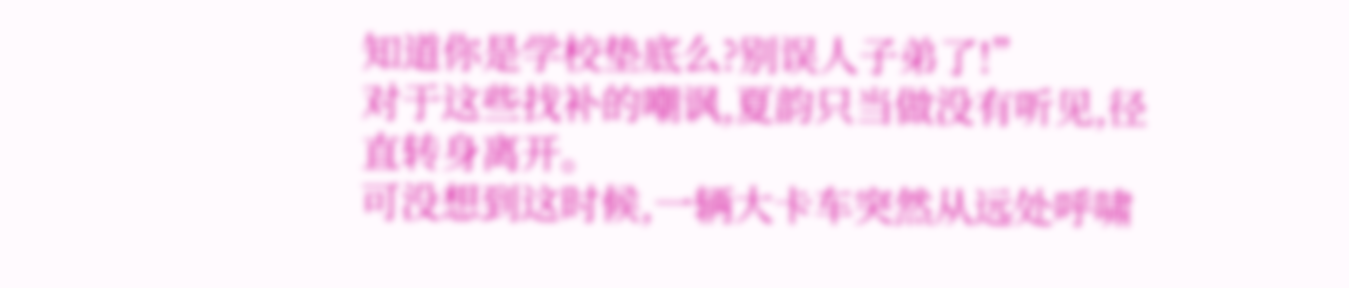知道你是学校垫底么?别误人子弟了!”
对于这些找补的嘲讽,夏韵只当做没有听见,径直转身离开。
可没想到这时候,一辆大卡车突然从远处呼啸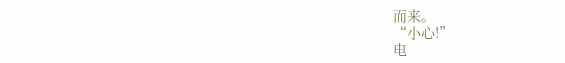而来。
“小心!”
电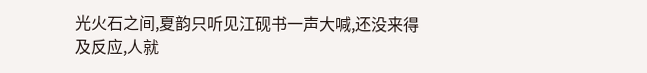光火石之间,夏韵只听见江砚书一声大喊,还没来得及反应,人就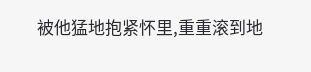被他猛地抱紧怀里,重重滚到地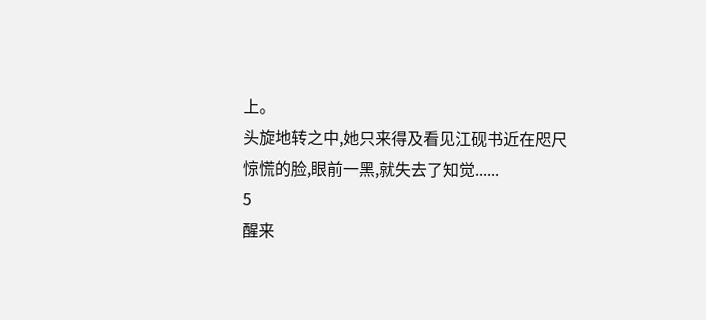上。
头旋地转之中,她只来得及看见江砚书近在咫尺惊慌的脸,眼前一黑,就失去了知觉......
5
醒来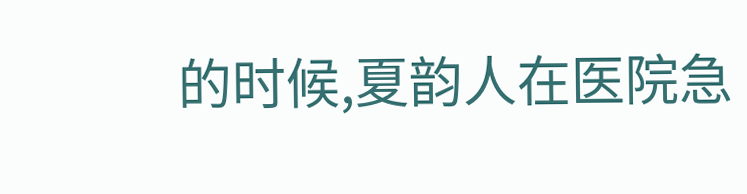的时候,夏韵人在医院急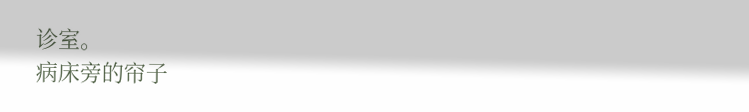诊室。
病床旁的帘子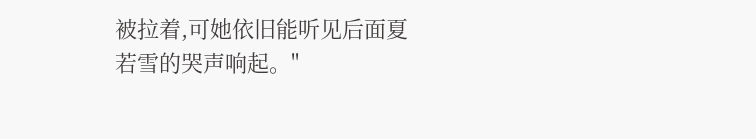被拉着,可她依旧能听见后面夏若雪的哭声响起。"